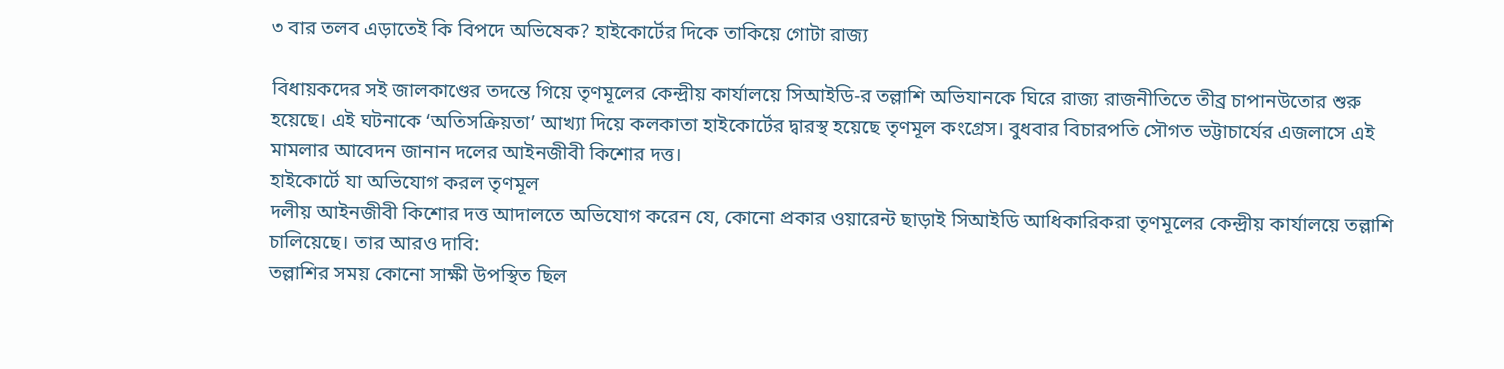৩ বার তলব এড়াতেই কি বিপদে অভিষেক? হাইকোর্টের দিকে তাকিয়ে গোটা রাজ্য

বিধায়কদের সই জালকাণ্ডের তদন্তে গিয়ে তৃণমূলের কেন্দ্রীয় কার্যালয়ে সিআইডি-র তল্লাশি অভিযানকে ঘিরে রাজ্য রাজনীতিতে তীব্র চাপানউতোর শুরু হয়েছে। এই ঘটনাকে ‘অতিসক্রিয়তা’ আখ্যা দিয়ে কলকাতা হাইকোর্টের দ্বারস্থ হয়েছে তৃণমূল কংগ্রেস। বুধবার বিচারপতি সৌগত ভট্টাচার্যের এজলাসে এই মামলার আবেদন জানান দলের আইনজীবী কিশোর দত্ত।
হাইকোর্টে যা অভিযোগ করল তৃণমূল
দলীয় আইনজীবী কিশোর দত্ত আদালতে অভিযোগ করেন যে, কোনো প্রকার ওয়ারেন্ট ছাড়াই সিআইডি আধিকারিকরা তৃণমূলের কেন্দ্রীয় কার্যালয়ে তল্লাশি চালিয়েছে। তার আরও দাবি:
তল্লাশির সময় কোনো সাক্ষী উপস্থিত ছিল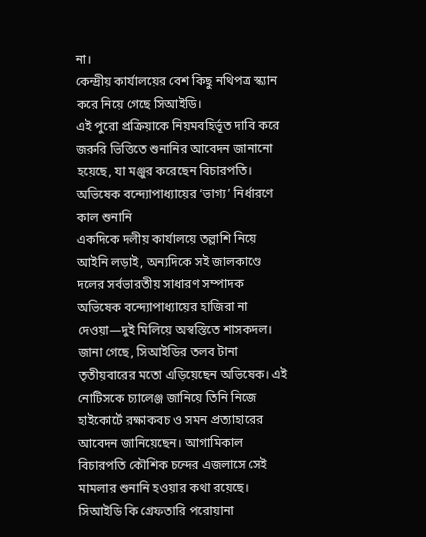না।
কেন্দ্রীয় কার্যালয়ের বেশ কিছু নথিপত্র স্ক্যান করে নিয়ে গেছে সিআইডি।
এই পুরো প্রক্রিয়াকে নিয়মবহির্ভূত দাবি করে জরুরি ভিত্তিতে শুনানির আবেদন জানানো হয়েছে, যা মঞ্জুর করেছেন বিচারপতি।
অভিষেক বন্দ্যোপাধ্যায়ের ‘ভাগ্য’ নির্ধারণে কাল শুনানি
একদিকে দলীয় কার্যালয়ে তল্লাশি নিয়ে আইনি লড়াই, অন্যদিকে সই জালকাণ্ডে দলের সর্বভারতীয় সাধারণ সম্পাদক অভিষেক বন্দ্যোপাধ্যায়ের হাজিরা না দেওয়া—দুই মিলিয়ে অস্বস্তিতে শাসকদল। জানা গেছে, সিআইডির তলব টানা তৃতীয়বারের মতো এড়িয়েছেন অভিষেক। এই নোটিসকে চ্যালেঞ্জ জানিয়ে তিনি নিজে হাইকোর্টে রক্ষাকবচ ও সমন প্রত্যাহারের আবেদন জানিয়েছেন। আগামিকাল বিচারপতি কৌশিক চন্দের এজলাসে সেই মামলার শুনানি হওয়ার কথা রয়েছে।
সিআইডি কি গ্রেফতারি পরোয়ানা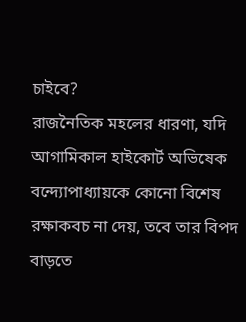চাইবে?
রাজনৈতিক মহলের ধারণা, যদি আগামিকাল হাইকোর্ট অভিষেক বন্দ্যোপাধ্যায়কে কোনো বিশেষ রক্ষাকবচ না দেয়, তবে তার বিপদ বাড়তে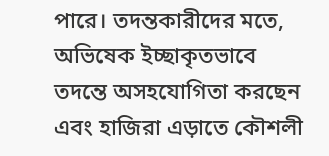পারে। তদন্তকারীদের মতে, অভিষেক ইচ্ছাকৃতভাবে তদন্তে অসহযোগিতা করছেন এবং হাজিরা এড়াতে কৌশলী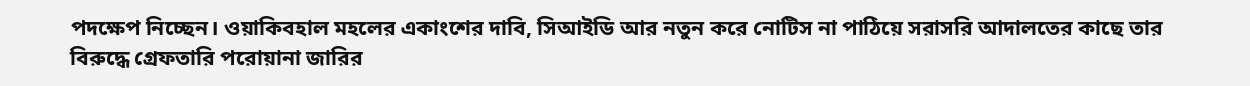পদক্ষেপ নিচ্ছেন। ওয়াকিবহাল মহলের একাংশের দাবি, সিআইডি আর নতুন করে নোটিস না পাঠিয়ে সরাসরি আদালতের কাছে তার বিরুদ্ধে গ্রেফতারি পরোয়ানা জারির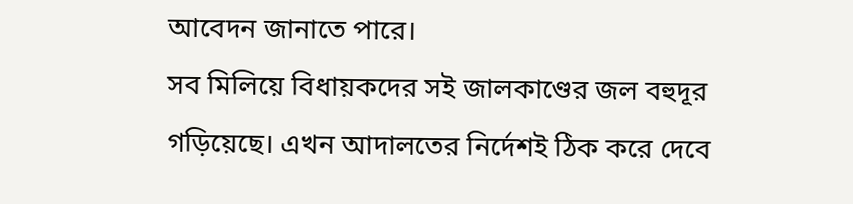আবেদন জানাতে পারে।
সব মিলিয়ে বিধায়কদের সই জালকাণ্ডের জল বহুদূর গড়িয়েছে। এখন আদালতের নির্দেশই ঠিক করে দেবে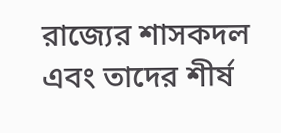রাজ্যের শাসকদল এবং তাদের শীর্ষ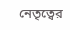নেতৃত্বের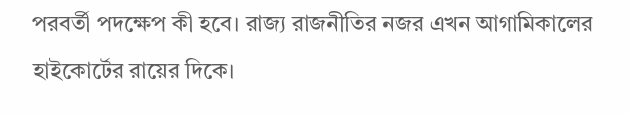পরবর্তী পদক্ষেপ কী হবে। রাজ্য রাজনীতির নজর এখন আগামিকালের হাইকোর্টের রায়ের দিকে।